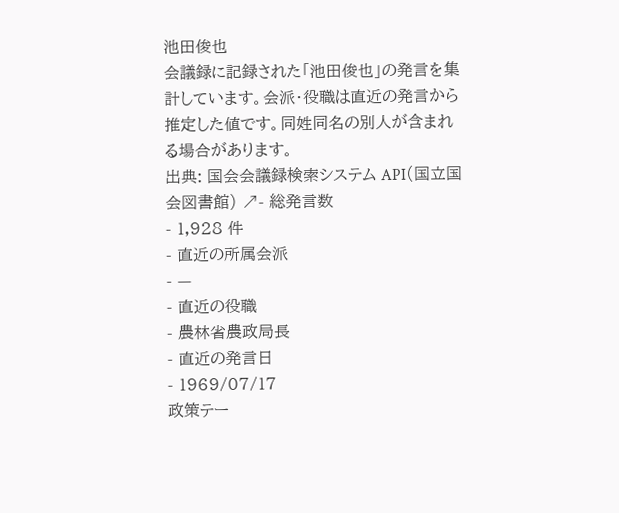池田俊也
会議録に記録された「池田俊也」の発言を集計しています。会派・役職は直近の発言から推定した値です。同姓同名の別人が含まれる場合があります。
出典: 国会会議録検索システム API(国立国会図書館) ↗- 総発言数
- 1,928 件
- 直近の所属会派
- —
- 直近の役職
- 農林省農政局長
- 直近の発言日
- 1969/07/17
政策テー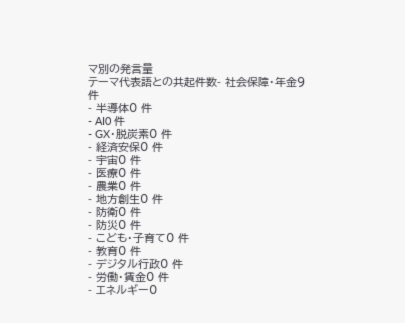マ別の発言量
テーマ代表語との共起件数- 社会保障・年金9 件
- 半導体0 件
- AI0 件
- GX・脱炭素0 件
- 経済安保0 件
- 宇宙0 件
- 医療0 件
- 農業0 件
- 地方創生0 件
- 防衛0 件
- 防災0 件
- こども・子育て0 件
- 教育0 件
- デジタル行政0 件
- 労働・賃金0 件
- エネルギー0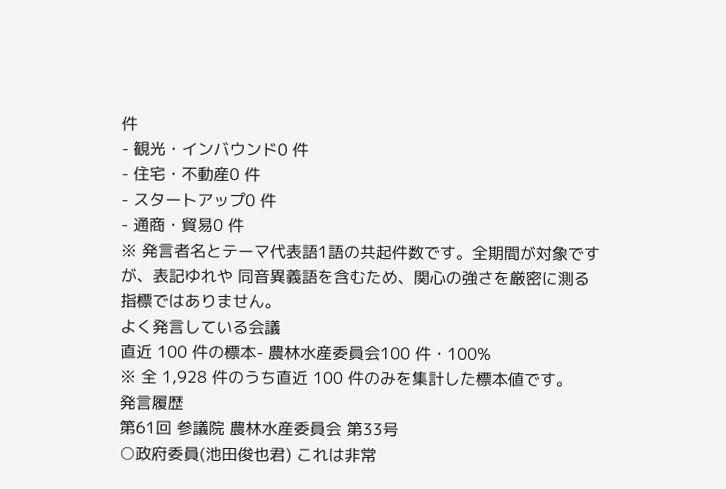件
- 観光・インバウンド0 件
- 住宅・不動産0 件
- スタートアップ0 件
- 通商・貿易0 件
※ 発言者名とテーマ代表語1語の共起件数です。全期間が対象ですが、表記ゆれや 同音異義語を含むため、関心の強さを厳密に測る指標ではありません。
よく発言している会議
直近 100 件の標本- 農林水産委員会100 件・100%
※ 全 1,928 件のうち直近 100 件のみを集計した標本値です。
発言履歴
第61回 参議院 農林水産委員会 第33号
○政府委員(池田俊也君) これは非常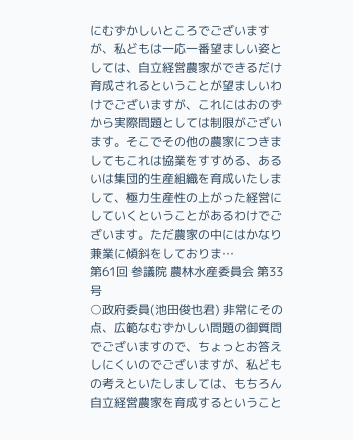にむずかしいところでございますが、私どもは一応一番望ましい姿としては、自立経営農家ができるだけ育成されるということが望ましいわけでございますが、これにはおのずから実際問題としては制限がございます。そこでその他の農家につきましてもこれは協業をすすめる、あるいは集団的生産組織を育成いたしまして、極力生産性の上がった経営にしていくということがあるわけでございます。ただ農家の中にはかなり兼業に傾斜をしておりま…
第61回 参議院 農林水産委員会 第33号
○政府委員(池田俊也君) 非常にその点、広範なむずかしい問題の御質問でございますので、ちょっとお答えしにくいのでございますが、私どもの考えといたしましては、もちろん自立経営農家を育成するということ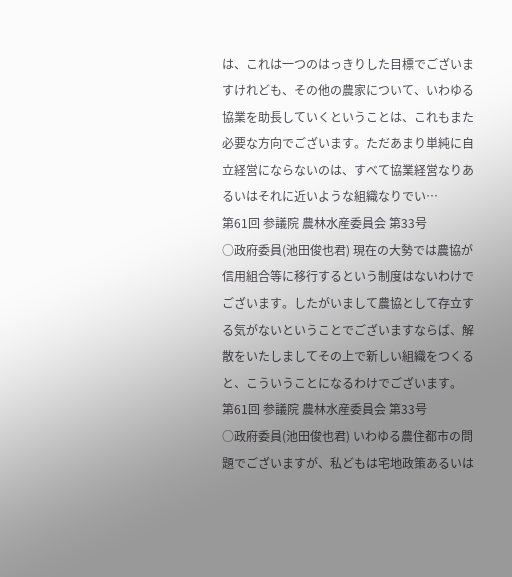は、これは一つのはっきりした目標でございますけれども、その他の農家について、いわゆる協業を助長していくということは、これもまた必要な方向でございます。ただあまり単純に自立経営にならないのは、すべて協業経営なりあるいはそれに近いような組織なりでい…
第61回 参議院 農林水産委員会 第33号
○政府委員(池田俊也君) 現在の大勢では農協が信用組合等に移行するという制度はないわけでございます。したがいまして農協として存立する気がないということでございますならば、解散をいたしましてその上で新しい組織をつくると、こういうことになるわけでございます。
第61回 参議院 農林水産委員会 第33号
○政府委員(池田俊也君) いわゆる農住都市の問題でございますが、私どもは宅地政策あるいは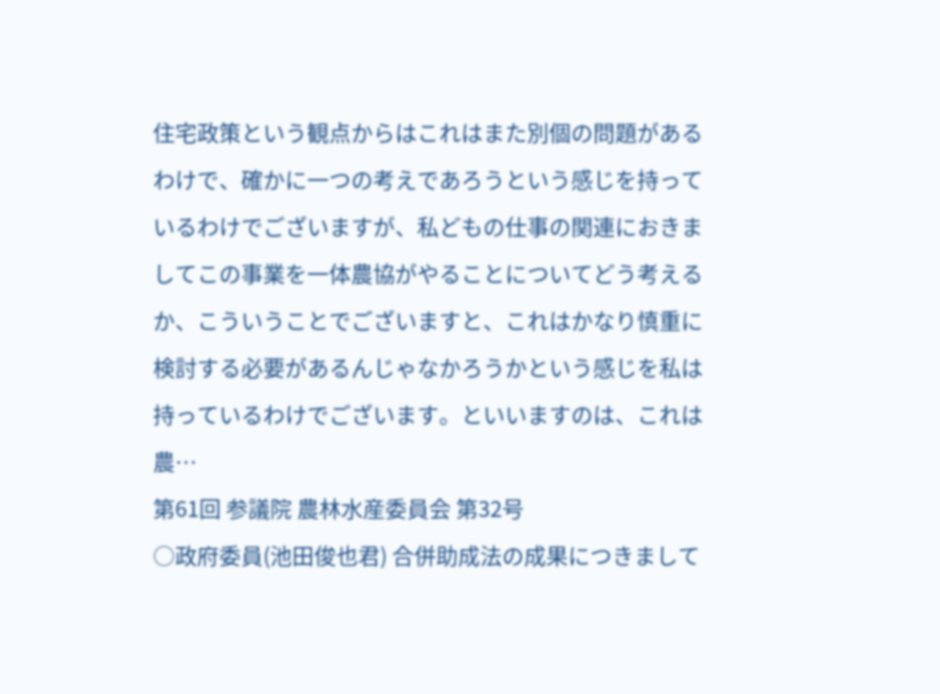住宅政策という観点からはこれはまた別個の問題があるわけで、確かに一つの考えであろうという感じを持っているわけでございますが、私どもの仕事の関連におきましてこの事業を一体農協がやることについてどう考えるか、こういうことでございますと、これはかなり慎重に検討する必要があるんじゃなかろうかという感じを私は持っているわけでございます。といいますのは、これは農…
第61回 参議院 農林水産委員会 第32号
○政府委員(池田俊也君) 合併助成法の成果につきまして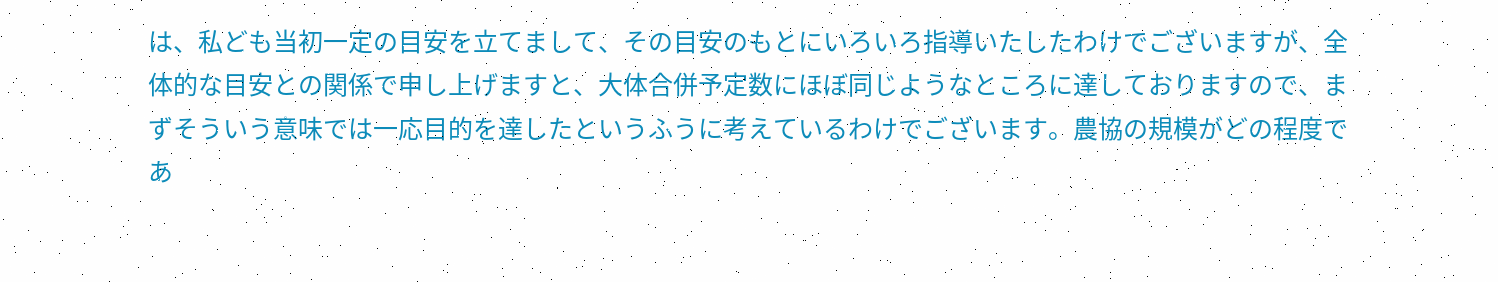は、私ども当初一定の目安を立てまして、その目安のもとにいろいろ指導いたしたわけでございますが、全体的な目安との関係で申し上げますと、大体合併予定数にほぼ同じようなところに達しておりますので、まずそういう意味では一応目的を達したというふうに考えているわけでございます。農協の規模がどの程度であ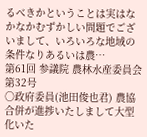るべきかということは実はなかなかむずかしい問題でございまして、いろいろな地域の条件なりあるいは農…
第61回 参議院 農林水産委員会 第32号
○政府委員(池田俊也君) 農協合併が進捗いたしまして大型化いた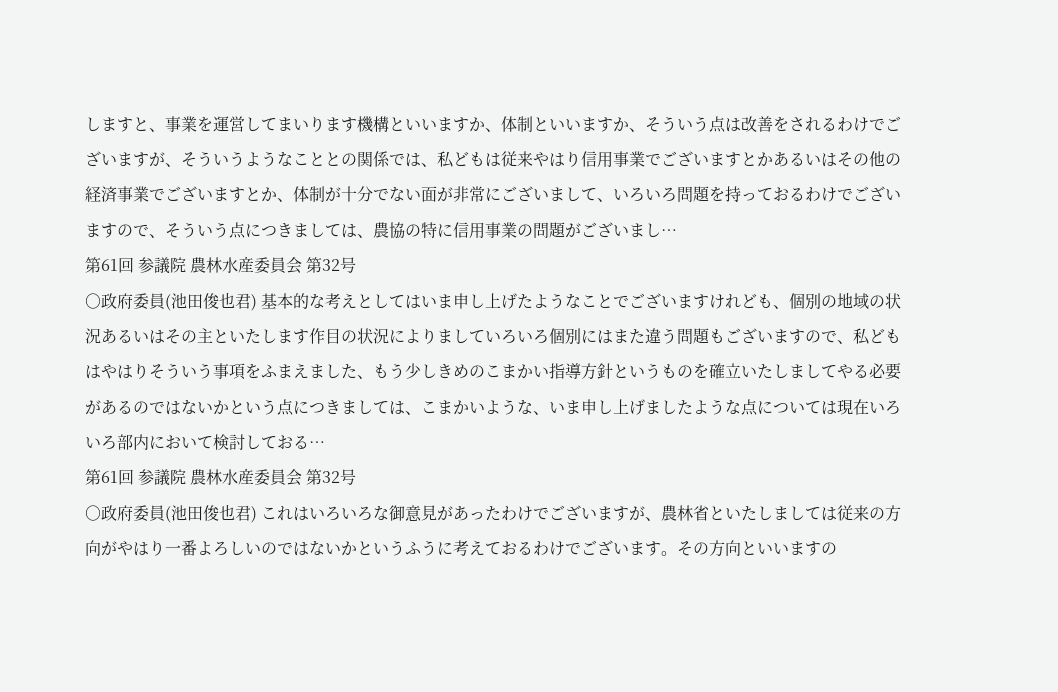しますと、事業を運営してまいります機構といいますか、体制といいますか、そういう点は改善をされるわけでございますが、そういうようなこととの関係では、私どもは従来やはり信用事業でございますとかあるいはその他の経済事業でございますとか、体制が十分でない面が非常にございまして、いろいろ問題を持っておるわけでございますので、そういう点につきましては、農協の特に信用事業の問題がございまし…
第61回 参議院 農林水産委員会 第32号
○政府委員(池田俊也君) 基本的な考えとしてはいま申し上げたようなことでございますけれども、個別の地域の状況あるいはその主といたします作目の状況によりましていろいろ個別にはまた違う問題もございますので、私どもはやはりそういう事項をふまえました、もう少しきめのこまかい指導方針というものを確立いたしましてやる必要があるのではないかという点につきましては、こまかいような、いま申し上げましたような点については現在いろいろ部内において検討しておる…
第61回 参議院 農林水産委員会 第32号
○政府委員(池田俊也君) これはいろいろな御意見があったわけでございますが、農林省といたしましては従来の方向がやはり一番よろしいのではないかというふうに考えておるわけでございます。その方向といいますの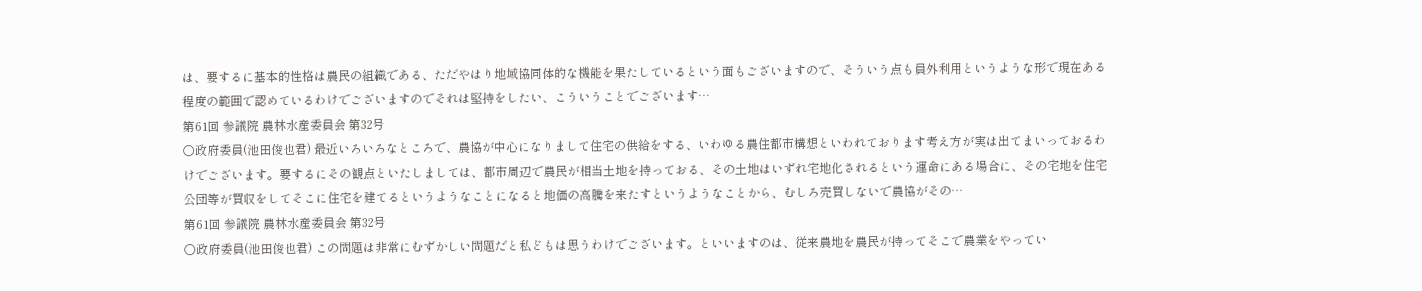は、要するに基本的性格は農民の組織である、ただやはり地域協同体的な機能を果たしているという面もございますので、そういう点も員外利用というような形で現在ある程度の範囲で認めているわけでございますのでそれは堅持をしたい、こういうことでございます…
第61回 参議院 農林水産委員会 第32号
○政府委員(池田俊也君) 最近いろいろなところで、農協が中心になりまして住宅の供給をする、いわゆる農住都市構想といわれております考え方が実は出てまいっておるわけでございます。要するにその観点といたしましては、都市周辺で農民が相当土地を持っておる、その土地はいずれ宅地化されるという運命にある場合に、その宅地を住宅公団等が買収をしてそこに住宅を建てるというようなことになると地価の高騰を来たすというようなことから、むしろ売買しないで農協がその…
第61回 参議院 農林水産委員会 第32号
○政府委員(池田俊也君) この問題は非常にむずかしい問題だと私どもは思うわけでございます。といいますのは、従来農地を農民が持ってそこで農業をやってい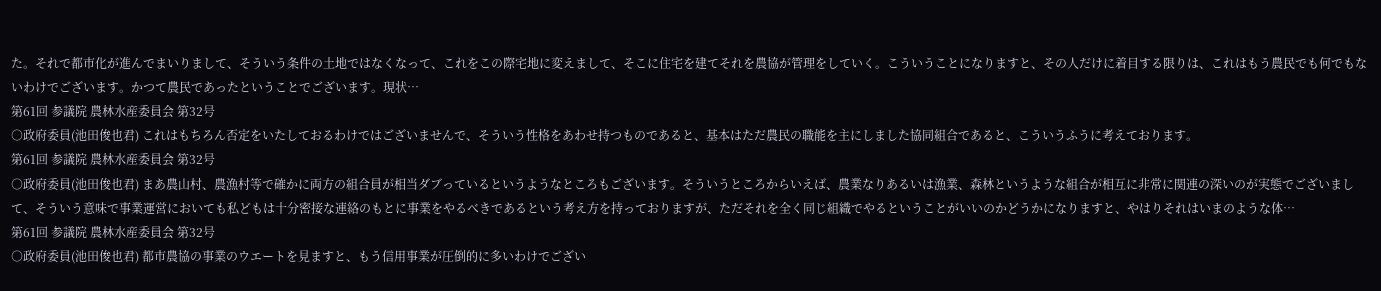た。それで都市化が進んでまいりまして、そういう条件の土地ではなくなって、これをこの際宅地に変えまして、そこに住宅を建てそれを農協が管理をしていく。こういうことになりますと、その人だけに着目する限りは、これはもう農民でも何でもないわけでございます。かつて農民であったということでございます。現状…
第61回 参議院 農林水産委員会 第32号
○政府委員(池田俊也君) これはもちろん否定をいたしておるわけではございませんで、そういう性格をあわせ持つものであると、基本はただ農民の職能を主にしました協同組合であると、こういうふうに考えております。
第61回 参議院 農林水産委員会 第32号
○政府委員(池田俊也君) まあ農山村、農漁村等で確かに両方の組合員が相当ダブっているというようなところもございます。そういうところからいえば、農業なりあるいは漁業、森林というような組合が相互に非常に関連の深いのが実態でございまして、そういう意味で事業運営においても私どもは十分密接な連絡のもとに事業をやるべきであるという考え方を持っておりますが、ただそれを全く同じ組織でやるということがいいのかどうかになりますと、やはりそれはいまのような体…
第61回 参議院 農林水産委員会 第32号
○政府委員(池田俊也君) 都市農協の事業のウエートを見ますと、もう信用事業が圧倒的に多いわけでござい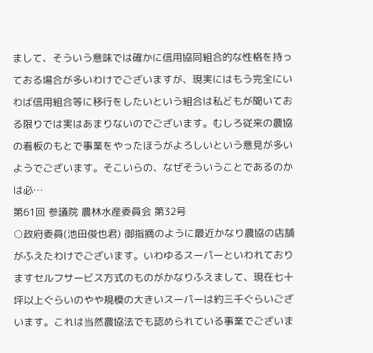まして、そういう意味では確かに信用協同組合的な性格を持っておる場合が多いわけでございますが、現実にはもう完全にいわば信用組合等に移行をしたいという組合は私どもが聞いておる限りでは実はあまりないのでございます。むしろ従来の農協の看板のもとで事業をやったほうがよろしいという意見が多いようでございます。そこいらの、なぜそういうことであるのかは必…
第61回 参議院 農林水産委員会 第32号
○政府委員(池田俊也君) 御指摘のように最近かなり農協の店舗がふえたわけでございます。いわゆるスーパーといわれておりますセルフサービス方式のものがかなりふえまして、現在七十坪以上ぐらいのやや規模の大きいスーパーは約三千ぐらいございます。これは当然農協法でも認められている事業でございま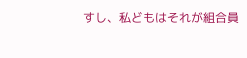すし、私どもはそれが組合員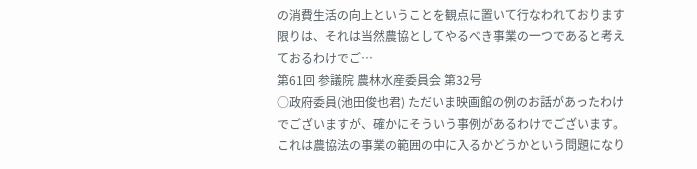の消費生活の向上ということを観点に置いて行なわれております限りは、それは当然農協としてやるべき事業の一つであると考えておるわけでご…
第61回 参議院 農林水産委員会 第32号
○政府委員(池田俊也君) ただいま映画館の例のお話があったわけでございますが、確かにそういう事例があるわけでございます。これは農協法の事業の範囲の中に入るかどうかという問題になり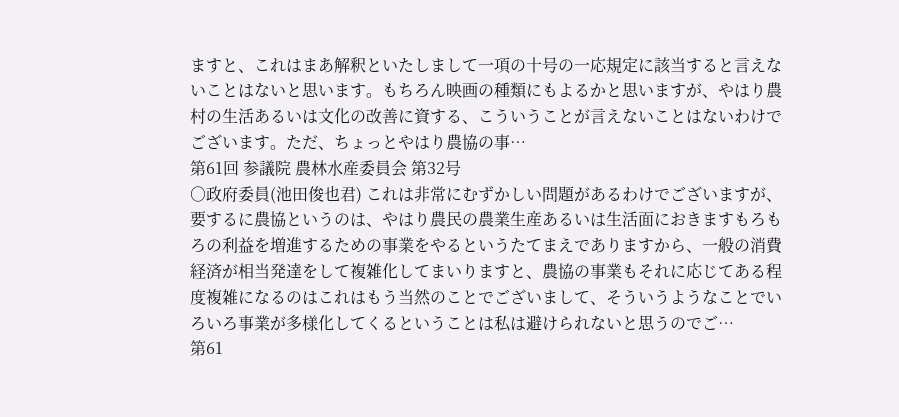ますと、これはまあ解釈といたしまして一項の十号の一応規定に該当すると言えないことはないと思います。もちろん映画の種類にもよるかと思いますが、やはり農村の生活あるいは文化の改善に資する、こういうことが言えないことはないわけでございます。ただ、ちょっとやはり農協の事…
第61回 参議院 農林水産委員会 第32号
○政府委員(池田俊也君) これは非常にむずかしい問題があるわけでございますが、要するに農協というのは、やはり農民の農業生産あるいは生活面におきますもろもろの利益を増進するための事業をやるというたてまえでありますから、一般の消費経済が相当発達をして複雑化してまいりますと、農協の事業もそれに応じてある程度複雑になるのはこれはもう当然のことでございまして、そういうようなことでいろいろ事業が多様化してくるということは私は避けられないと思うのでご…
第61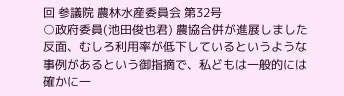回 参議院 農林水産委員会 第32号
○政府委員(池田俊也君) 農協合併が進展しました反面、むしろ利用率が低下しているというような事例があるという御指摘で、私どもは一般的には確かに一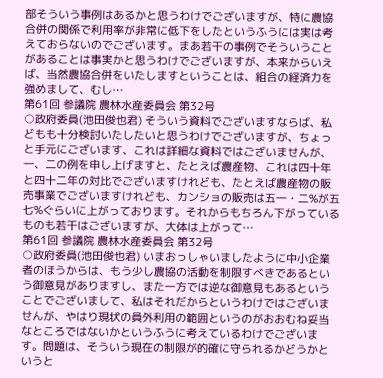部そういう事例はあるかと思うわけでございますが、特に農協合併の関係で利用率が非常に低下をしたというふうには実は考えておらないのでございます。まあ若干の事例でそういうことがあることは事実かと思うわけでございますが、本来からいえば、当然農協合併をいたしますということは、組合の経済力を強めまして、むし…
第61回 参議院 農林水産委員会 第32号
○政府委員(池田俊也君) そういう資料でございますならば、私どもも十分検討いたしたいと思うわけでございますが、ちょっと手元にございます、これは詳細な資料ではございませんが、一、二の例を申し上げますと、たとえば農産物、これは四十年と四十二年の対比でございますけれども、たとえば農産物の販売事業でございますけれども、カンショの販売は五一・二%が五七%ぐらいに上がっております。それからもちろん下がっているものも若干はございますが、大体は上がって…
第61回 参議院 農林水産委員会 第32号
○政府委員(池田俊也君) いまおっしゃいましたように中小企業者のほうからは、もう少し農協の活動を制限すべきであるという御意見がありますし、また一方では逆な御意見もあるということでございまして、私はそれだからというわけではございませんが、やはり現状の員外利用の範囲というのがおおむね妥当なところではないかというふうに考えているわけでございます。問題は、そういう現在の制限が的確に守られるかどうかというと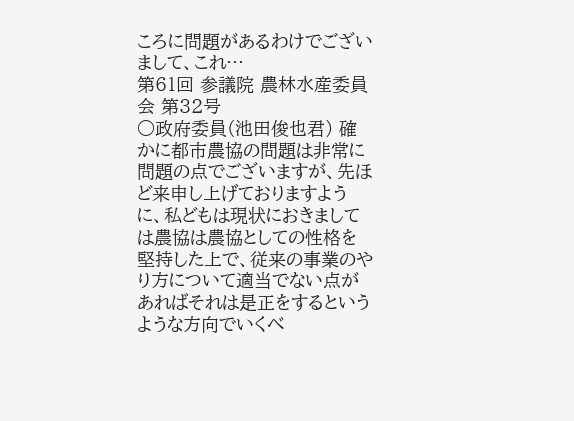ころに問題があるわけでございまして、これ…
第61回 参議院 農林水産委員会 第32号
○政府委員(池田俊也君) 確かに都市農協の問題は非常に問題の点でございますが、先ほど来申し上げておりますように、私どもは現状におきましては農協は農協としての性格を堅持した上で、従来の事業のやり方について適当でない点があればそれは是正をするというような方向でいくべ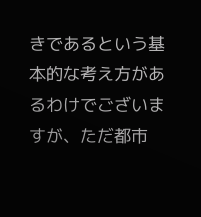きであるという基本的な考え方があるわけでございますが、ただ都市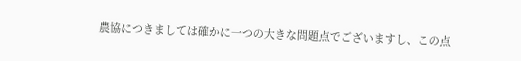農協につきましては確かに一つの大きな問題点でございますし、この点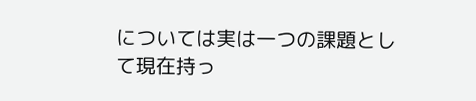については実は一つの課題として現在持っ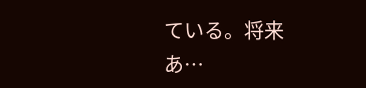ている。将来あ…